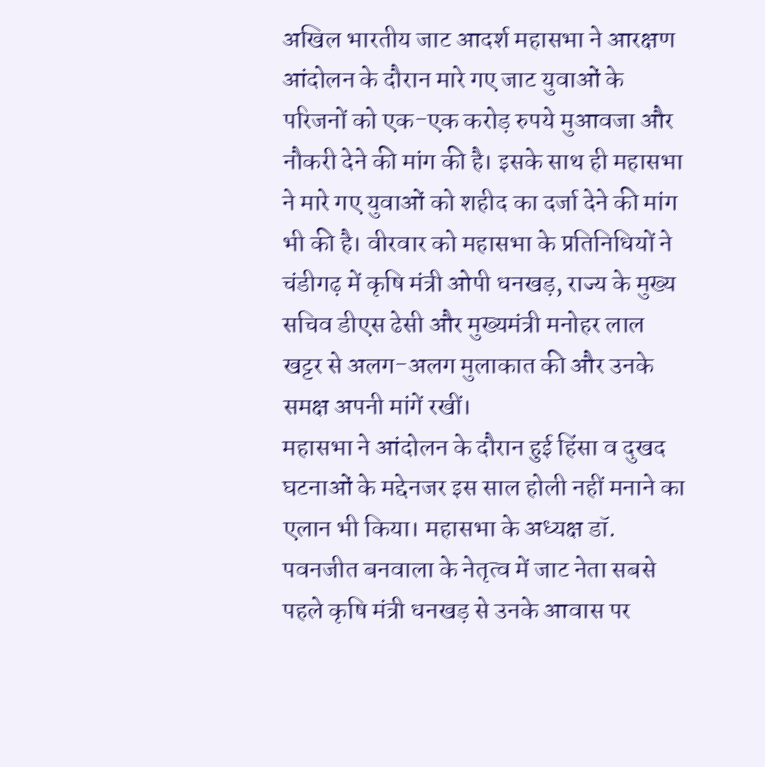अखिल भारतीय जाट आदर्श महासभा ने आरक्षण आंदोलन के दौरान मारे गए जाट युवाओं के परिजनों को एक-एक करोड़ रुपये मुआवजा और नौकरी देने की मांग की है। इसके साथ ही महासभा ने मारे गए युवाओं को शहीद का दर्जा देने की मांग भी की है। वीरवार को महासभा के प्रतिनिधियों ने चंडीगढ़ में कृषि मंत्री ओपी धनखड़, राज्य के मुख्य सचिव डीएस ढेसी और मुख्यमंत्री मनोहर लाल खट्टर से अलग-अलग मुलाकात की और उनके समक्ष अपनी मांगें रखीं।
महासभा ने आंदोलन के दौरान हुई हिंसा व दुखद घटनाओं के मद्देनजर इस साल होली नहीं मनाने का एलान भी किया। महासभा के अध्यक्ष डॉ. पवनजीत बनवाला के नेतृत्व में जाट नेता सबसे पहले कृषि मंत्री धनखड़ से उनके आवास पर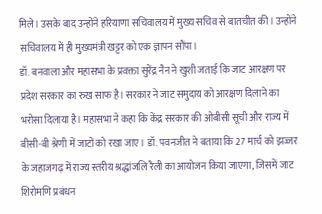मिले। उसके बाद उन्होंने हरियाणा सचिवालय में मुख्य सचिव से बातचीत की। उन्होंने सचिवालय में ही मुख्यमंत्री खट्टर को एक ज्ञापन सौंपा।
डॉ. बनवाला और महासभा के प्रवक्ता सुरेंद्र नैन ने खुशी जताई कि जाट आरक्षण पर प्रदेश सरकार का रुख साफ है। सरकार ने जाट समुदाय को आरक्षण दिलाने का भरोसा दिलाया है। महासभा ने कहा कि केंद्र सरकार की ओबीसी सूची और राज्य में बीसी-बी श्रेणी में जाटों को रखा जाए। डॉ. पवनजीत ने बताया कि 27 मार्च को झज्जर के जहाजगढ़ में राज्य स्तरीय श्रद्धांजलि रैली का आयोजन किया जाएगा, जिसमें जाट शिरोमणि प्रबंधन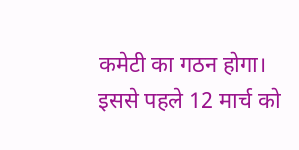कमेटी का गठन होगा।
इससे पहले 12 मार्च को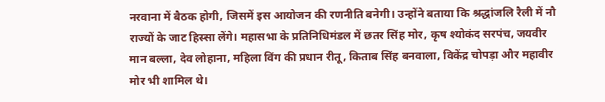नरवाना में बैठक होगी, जिसमें इस आयोजन की रणनीति बनेगी। उन्होंने बताया कि श्रद्धांजलि रैली में नौ राज्यों के जाट हिस्सा लेंगे। महासभा के प्रतिनिधिमंडल में छतर सिंह मोर, कृष श्योकंद सरपंच, जयवीर मान बल्ला, देव लोहाना, महिला विंग की प्रधान रीतू, किताब सिंह बनवाला, विकेंद्र चोपड़ा और महावीर मोर भी शामिल थे।